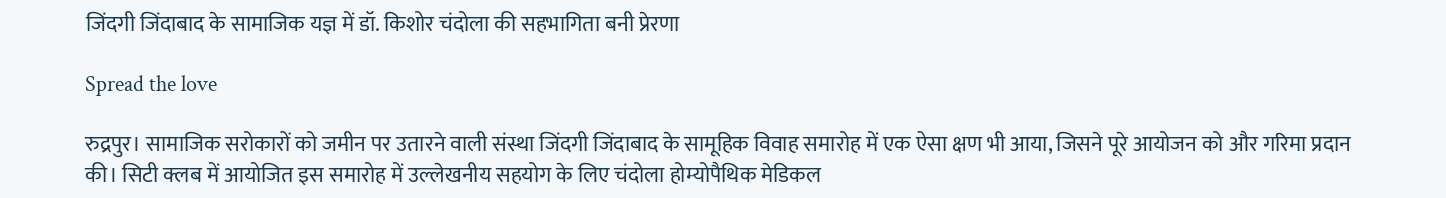जिंदगी जिंदाबाद के सामाजिक यज्ञ में डॉ. किशोर चंदोला की सहभागिता बनी प्रेरणा

Spread the love

रुद्रपुर। सामाजिक सरोकारों को जमीन पर उतारने वाली संस्था जिंदगी जिंदाबाद के सामूहिक विवाह समारोह में एक ऐसा क्षण भी आया, जिसने पूरे आयोजन को और गरिमा प्रदान की। सिटी क्लब में आयोजित इस समारोह में उल्लेखनीय सहयोग के लिए चंदोला होम्योपैथिक मेडिकल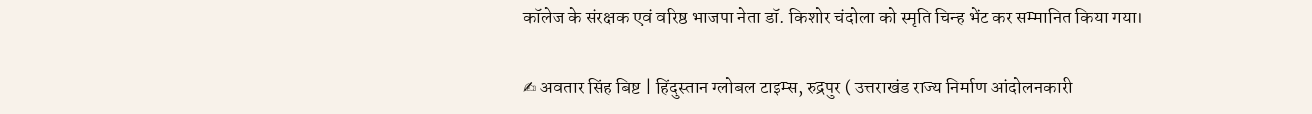कॉलेज के संरक्षक एवं वरिष्ठ भाजपा नेता डॉ. किशोर चंदोला को स्मृति चिन्ह भेंट कर सम्मानित किया गया।

✍ अवतार सिंह बिष्ट | हिंदुस्तान ग्लोबल टाइम्स, रुद्रपुर ( उत्तराखंड राज्य निर्माण आंदोलनकारी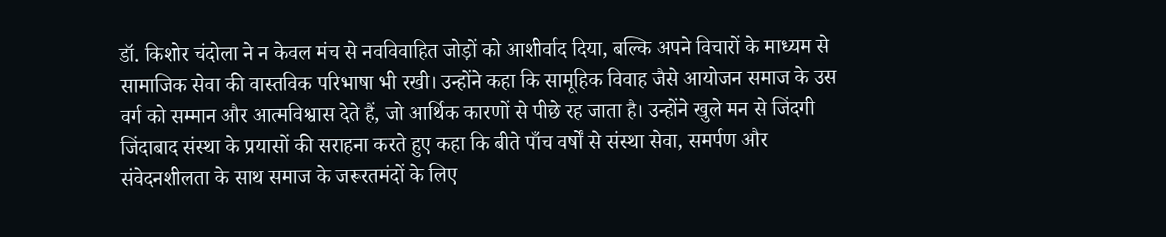डॉ. किशोर चंदोला ने न केवल मंच से नवविवाहित जोड़ों को आशीर्वाद दिया, बल्कि अपने विचारों के माध्यम से सामाजिक सेवा की वास्तविक परिभाषा भी रखी। उन्होंने कहा कि सामूहिक विवाह जैसे आयोजन समाज के उस वर्ग को सम्मान और आत्मविश्वास देते हैं, जो आर्थिक कारणों से पीछे रह जाता है। उन्होंने खुले मन से जिंदगी जिंदाबाद संस्था के प्रयासों की सराहना करते हुए कहा कि बीते पाँच वर्षों से संस्था सेवा, समर्पण और संवेदनशीलता के साथ समाज के जरूरतमंदों के लिए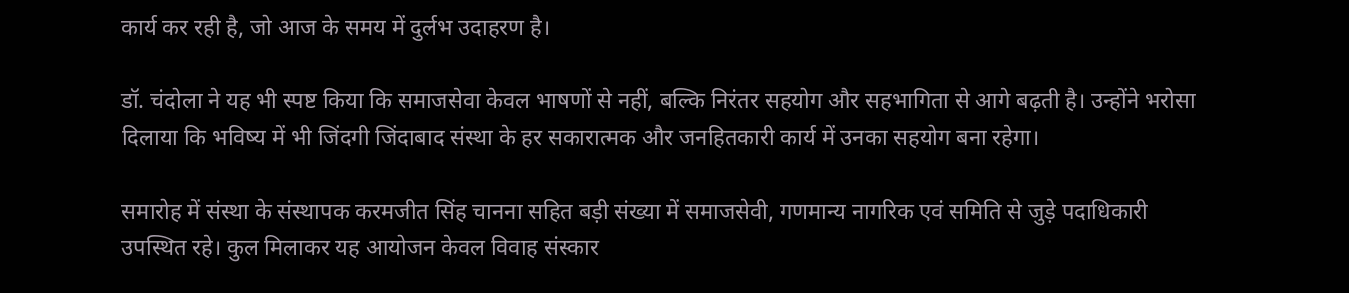कार्य कर रही है, जो आज के समय में दुर्लभ उदाहरण है।

डॉ. चंदोला ने यह भी स्पष्ट किया कि समाजसेवा केवल भाषणों से नहीं, बल्कि निरंतर सहयोग और सहभागिता से आगे बढ़ती है। उन्होंने भरोसा दिलाया कि भविष्य में भी जिंदगी जिंदाबाद संस्था के हर सकारात्मक और जनहितकारी कार्य में उनका सहयोग बना रहेगा।

समारोह में संस्था के संस्थापक करमजीत सिंह चानना सहित बड़ी संख्या में समाजसेवी, गणमान्य नागरिक एवं समिति से जुड़े पदाधिकारी उपस्थित रहे। कुल मिलाकर यह आयोजन केवल विवाह संस्कार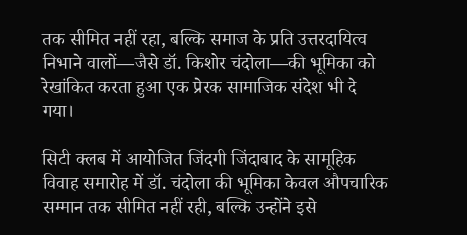तक सीमित नहीं रहा, बल्कि समाज के प्रति उत्तरदायित्व निभाने वालों—जैसे डॉ. किशोर चंदोला—की भूमिका को रेखांकित करता हुआ एक प्रेरक सामाजिक संदेश भी दे गया।

सिटी क्लब में आयोजित जिंदगी जिंदाबाद के सामूहिक विवाह समारोह में डॉ. चंदोला की भूमिका केवल औपचारिक सम्मान तक सीमित नहीं रही, बल्कि उन्होंने इसे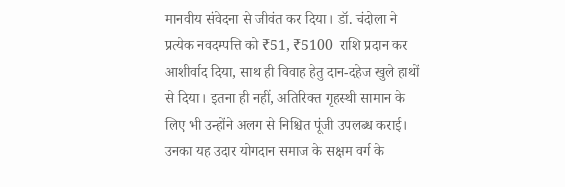मानवीय संवेदना से जीवंत कर दिया। डॉ. चंदोला ने प्रत्येक नवदम्पत्ति को ₹51, ₹5100  राशि प्रदान कर आशीर्वाद दिया, साथ ही विवाह हेतु दान-दहेज खुले हाथों से दिया। इतना ही नहीं, अतिरिक्त गृहस्थी सामान के लिए भी उन्होंने अलग से निश्चित पूंजी उपलब्ध कराई। उनका यह उदार योगदान समाज के सक्षम वर्ग के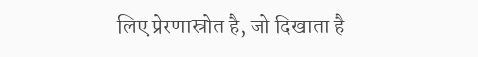लिए प्रेरणास्रोत है, जो दिखाता है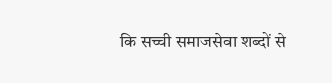कि सच्ची समाजसेवा शब्दों से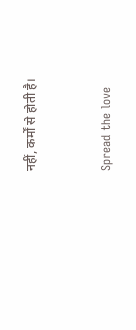नहीं, कर्मों से होती है।


Spread the love